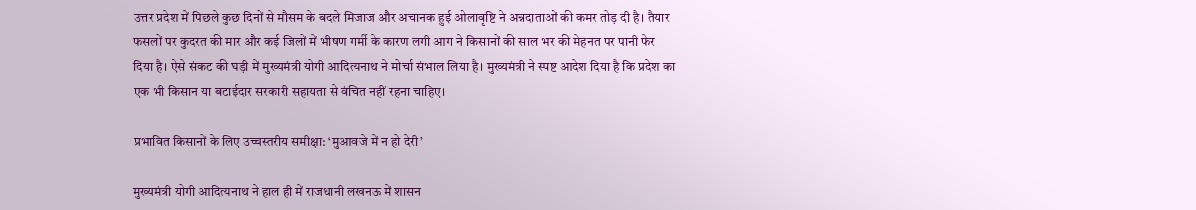उत्तर प्रदेश में पिछले कुछ दिनों से मौसम के बदले मिजाज और अचानक हुई ओलावृष्टि ने अन्नदाताओं की कमर तोड़ दी है। तैयार फसलों पर कुदरत की मार और कई जिलों में भीषण गर्मी के कारण लगी आग ने किसानों की साल भर की मेहनत पर पानी फेर दिया है। ऐसे संकट की घड़ी में मुख्यमंत्री योगी आदित्यनाथ ने मोर्चा संभाल लिया है। मुख्यमंत्री ने स्पष्ट आदेश दिया है कि प्रदेश का एक भी किसान या बटाईदार सरकारी सहायता से वंचित नहीं रहना चाहिए।

प्रभावित किसानों के लिए उच्चस्तरीय समीक्षा: ‘मुआवजे में न हो देरी’

मुख्यमंत्री योगी आदित्यनाथ ने हाल ही में राजधानी लखनऊ में शासन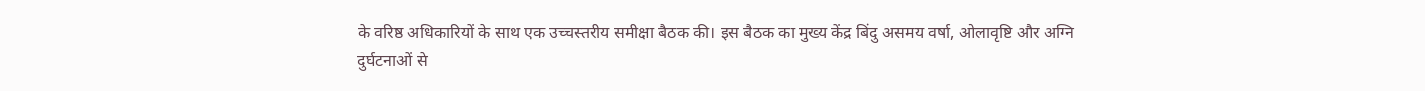के वरिष्ठ अधिकारियों के साथ एक उच्चस्तरीय समीक्षा बैठक की। इस बैठक का मुख्य केंद्र बिंदु असमय वर्षा, ओलावृष्टि और अग्नि दुर्घटनाओं से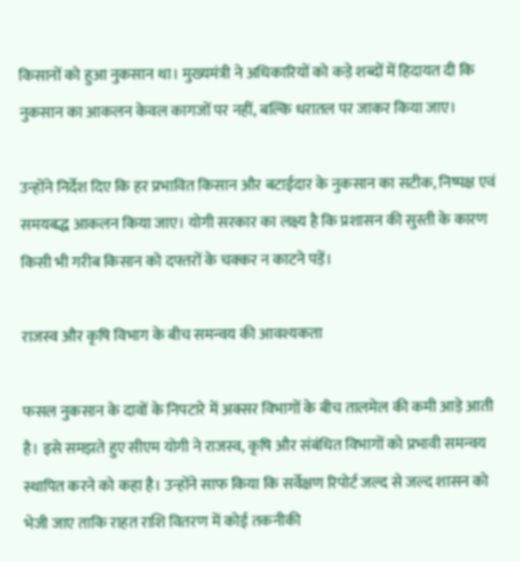किसानों को हुआ नुकसान था। मुख्यमंत्री ने अधिकारियों को कड़े शब्दों में हिदायत दी कि नुकसान का आकलन केवल कागजों पर नहीं, बल्कि धरातल पर जाकर किया जाए।

उन्होंने निर्देश दिए कि हर प्रभावित किसान और बटाईदार के नुकसान का सटीक, निष्पक्ष एवं समयबद्ध आकलन किया जाए। योगी सरकार का लक्ष्य है कि प्रशासन की सुस्ती के कारण किसी भी गरीब किसान को दफ्तरों के चक्कर न काटने पड़ें।

राजस्व और कृषि विभाग के बीच समन्वय की आवश्यकता

फसल नुकसान के दावों के निपटारे में अक्सर विभागों के बीच तालमेल की कमी आड़े आती है। इसे समझते हुए सीएम योगी ने राजस्व, कृषि और संबंधित विभागों को प्रभावी समन्वय स्थापित करने को कहा है। उन्होंने साफ किया कि सर्वेक्षण रिपोर्ट जल्द से जल्द शासन को भेजी जाए ताकि राहत राशि वितरण में कोई तकनीकी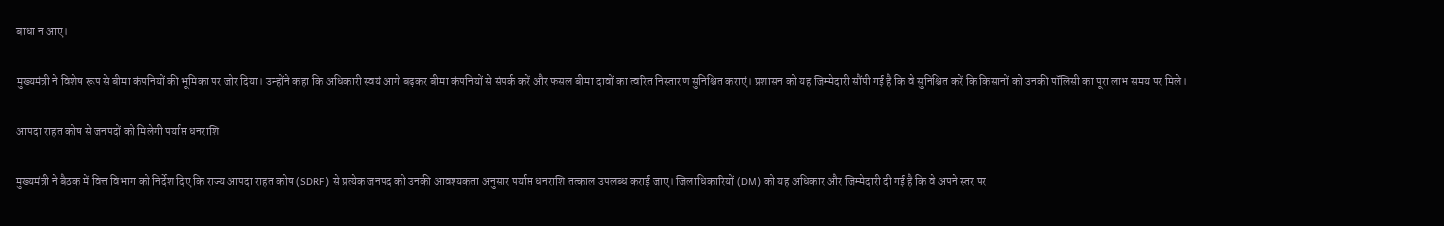बाधा न आए।

मुख्यमंत्री ने विशेष रूप से बीमा कंपनियों की भूमिका पर जोर दिया। उन्होंने कहा कि अधिकारी स्वयं आगे बढ़कर बीमा कंपनियों से संपर्क करें और फसल बीमा दावों का त्वरित निस्तारण सुनिश्चित कराएं। प्रशासन को यह जिम्मेदारी सौंपी गई है कि वे सुनिश्चित करें कि किसानों को उनकी पॉलिसी का पूरा लाभ समय पर मिले।

आपदा राहत कोष से जनपदों को मिलेगी पर्याप्त धनराशि

मुख्यमंत्री ने बैठक में वित्त विभाग को निर्देश दिए कि राज्य आपदा राहत कोष (SDRF) से प्रत्येक जनपद को उनकी आवश्यकता अनुसार पर्याप्त धनराशि तत्काल उपलब्ध कराई जाए। जिलाधिकारियों (DM) को यह अधिकार और जिम्मेदारी दी गई है कि वे अपने स्तर पर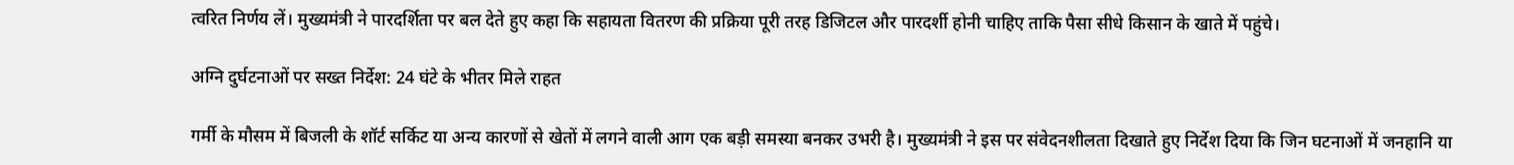त्वरित निर्णय लें। मुख्यमंत्री ने पारदर्शिता पर बल देते हुए कहा कि सहायता वितरण की प्रक्रिया पूरी तरह डिजिटल और पारदर्शी होनी चाहिए ताकि पैसा सीधे किसान के खाते में पहुंचे।

अग्नि दुर्घटनाओं पर सख्त निर्देश: 24 घंटे के भीतर मिले राहत

गर्मी के मौसम में बिजली के शॉर्ट सर्किट या अन्य कारणों से खेतों में लगने वाली आग एक बड़ी समस्या बनकर उभरी है। मुख्यमंत्री ने इस पर संवेदनशीलता दिखाते हुए निर्देश दिया कि जिन घटनाओं में जनहानि या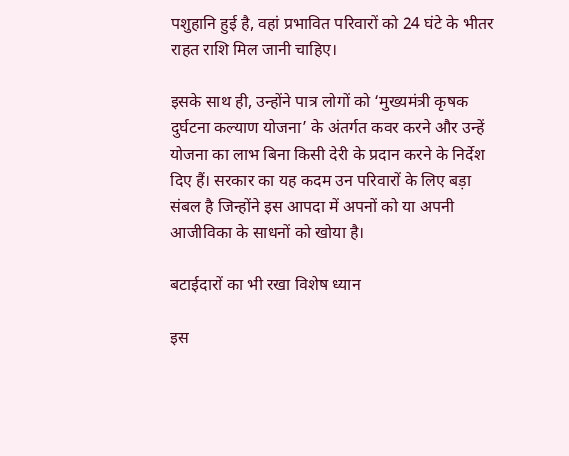पशुहानि हुई है, वहां प्रभावित परिवारों को 24 घंटे के भीतर राहत राशि मिल जानी चाहिए।

इसके साथ ही, उन्होंने पात्र लोगों को ‘मुख्यमंत्री कृषक दुर्घटना कल्याण योजना’ के अंतर्गत कवर करने और उन्हें योजना का लाभ बिना किसी देरी के प्रदान करने के निर्देश दिए हैं। सरकार का यह कदम उन परिवारों के लिए बड़ा संबल है जिन्होंने इस आपदा में अपनों को या अपनी आजीविका के साधनों को खोया है।

बटाईदारों का भी रखा विशेष ध्यान

इस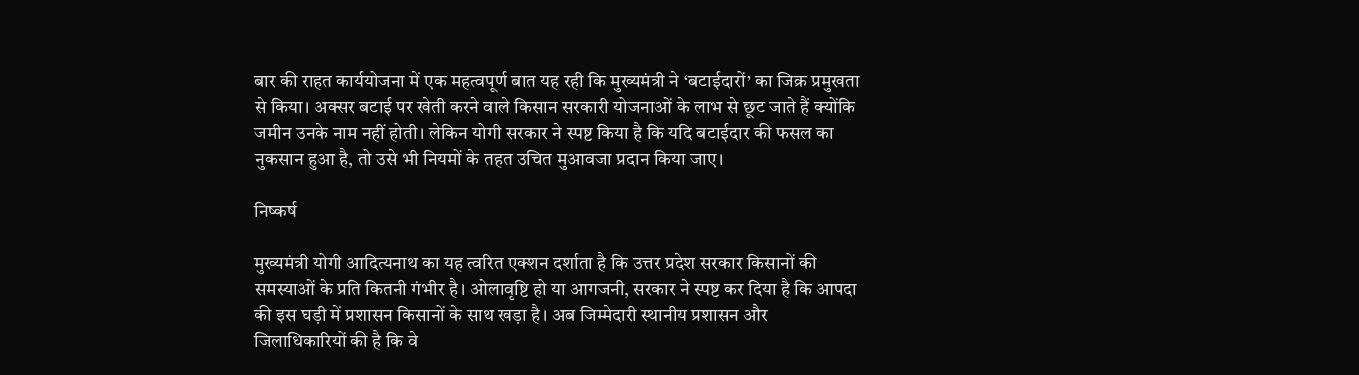बार की राहत कार्ययोजना में एक महत्वपूर्ण बात यह रही कि मुख्यमंत्री ने ‘बटाईदारों’ का जिक्र प्रमुखता से किया। अक्सर बटाई पर खेती करने वाले किसान सरकारी योजनाओं के लाभ से छूट जाते हैं क्योंकि जमीन उनके नाम नहीं होती। लेकिन योगी सरकार ने स्पष्ट किया है कि यदि बटाईदार की फसल का नुकसान हुआ है, तो उसे भी नियमों के तहत उचित मुआवजा प्रदान किया जाए।

निष्कर्ष

मुख्यमंत्री योगी आदित्यनाथ का यह त्वरित एक्शन दर्शाता है कि उत्तर प्रदेश सरकार किसानों की समस्याओं के प्रति कितनी गंभीर है। ओलावृष्टि हो या आगजनी, सरकार ने स्पष्ट कर दिया है कि आपदा की इस घड़ी में प्रशासन किसानों के साथ खड़ा है। अब जिम्मेदारी स्थानीय प्रशासन और जिलाधिकारियों की है कि वे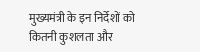मुख्यमंत्री के इन निर्देशों को कितनी कुशलता और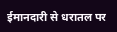ईमानदारी से धरातल पर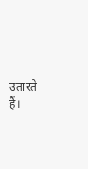उतारते हैं।